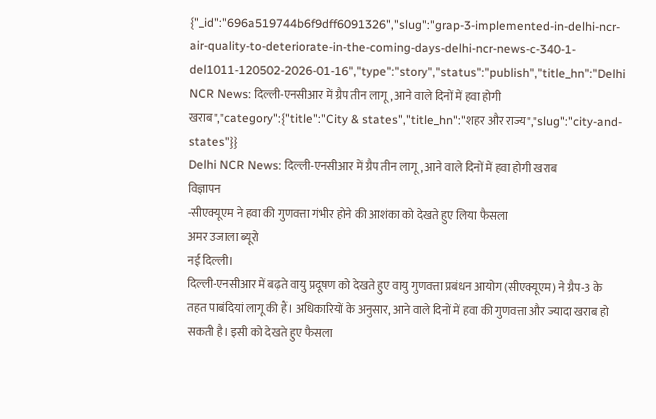{"_id":"696a519744b6f9dff6091326","slug":"grap-3-implemented-in-delhi-ncr-air-quality-to-deteriorate-in-the-coming-days-delhi-ncr-news-c-340-1-del1011-120502-2026-01-16","type":"story","status":"publish","title_hn":"Delhi NCR News: दिल्ली-एनसीआर में ग्रैप तीन लागू, आने वाले दिनों में हवा होगी खराब","category":{"title":"City & states","title_hn":"शहर और राज्य","slug":"city-and-states"}}
Delhi NCR News: दिल्ली-एनसीआर में ग्रैप तीन लागू, आने वाले दिनों में हवा होगी खराब
विज्ञापन
-सीएक्यूएम ने हवा की गुणवत्ता गंभीर होने की आशंका को देखते हुए लिया फैसला
अमर उजाला ब्यूरो
नई दिल्ली।
दिल्ली-एनसीआर में बढ़ते वायु प्रदूषण को देखते हुए वायु गुणवत्ता प्रबंधन आयोग (सीएक्यूएम) ने ग्रैप-3 के तहत पाबंदियां लागू की हैं। अधिकारियों के अनुसार, आने वाले दिनों में हवा की गुणवत्ता और ज्यादा खराब हो सकती है। इसी को देखते हुए फैसला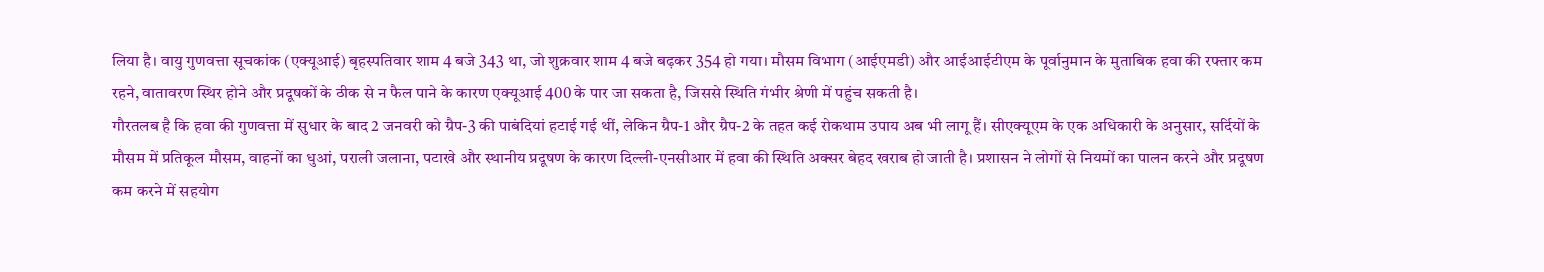लिया है। वायु गुणवत्ता सूचकांक (एक्यूआई) बृहस्पतिवार शाम 4 बजे 343 था, जो शुक्रवार शाम 4 बजे बढ़कर 354 हो गया। मौसम विभाग (आईएमडी) और आईआईटीएम के पूर्वानुमान के मुताबिक हवा की रफ्तार कम रहने, वातावरण स्थिर होने और प्रदूषकों के ठीक से न फैल पाने के कारण एक्यूआई 400 के पार जा सकता है, जिससे स्थिति गंभीर श्रेणी में पहुंच सकती है।
गौरतलब है कि हवा की गुणवत्ता में सुधार के बाद 2 जनवरी को ग्रैप-3 की पाबंदियां हटाई गई थीं, लेकिन ग्रैप-1 और ग्रैप-2 के तहत कई रोकथाम उपाय अब भी लागू हैं। सीएक्यूएम के एक अधिकारी के अनुसार, सर्दियों के मौसम में प्रतिकूल मौसम, वाहनों का धुआं, पराली जलाना, पटाखे और स्थानीय प्रदूषण के कारण दिल्ली-एनसीआर में हवा की स्थिति अक्सर बेहद खराब हो जाती है। प्रशासन ने लोगों से नियमों का पालन करने और प्रदूषण कम करने में सहयोग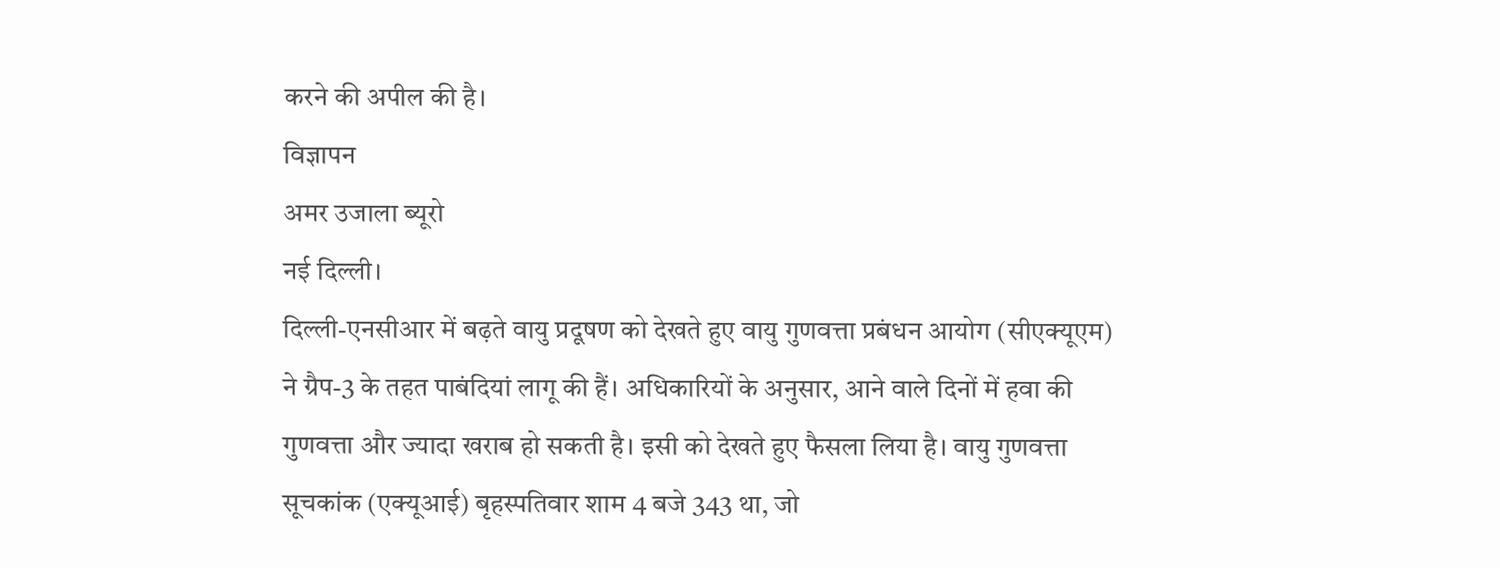करने की अपील की है।
विज्ञापन
अमर उजाला ब्यूरो
नई दिल्ली।
दिल्ली-एनसीआर में बढ़ते वायु प्रदूषण को देखते हुए वायु गुणवत्ता प्रबंधन आयोग (सीएक्यूएम) ने ग्रैप-3 के तहत पाबंदियां लागू की हैं। अधिकारियों के अनुसार, आने वाले दिनों में हवा की गुणवत्ता और ज्यादा खराब हो सकती है। इसी को देखते हुए फैसला लिया है। वायु गुणवत्ता सूचकांक (एक्यूआई) बृहस्पतिवार शाम 4 बजे 343 था, जो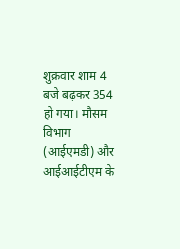शुक्रवार शाम 4 बजे बढ़कर 354 हो गया। मौसम विभाग (आईएमडी) और आईआईटीएम के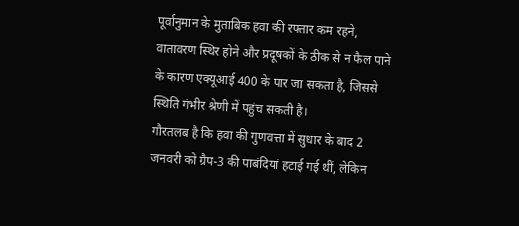पूर्वानुमान के मुताबिक हवा की रफ्तार कम रहने, वातावरण स्थिर होने और प्रदूषकों के ठीक से न फैल पाने के कारण एक्यूआई 400 के पार जा सकता है, जिससे स्थिति गंभीर श्रेणी में पहुंच सकती है।
गौरतलब है कि हवा की गुणवत्ता में सुधार के बाद 2 जनवरी को ग्रैप-3 की पाबंदियां हटाई गई थीं, लेकिन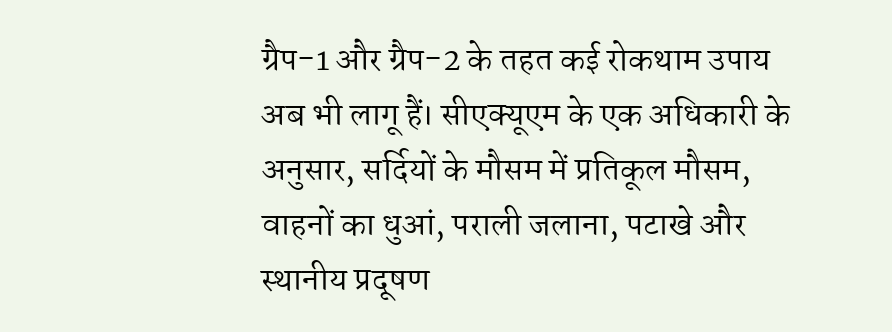ग्रैप-1 और ग्रैप-2 के तहत कई रोकथाम उपाय अब भी लागू हैं। सीएक्यूएम के एक अधिकारी के अनुसार, सर्दियों के मौसम में प्रतिकूल मौसम, वाहनों का धुआं, पराली जलाना, पटाखे और स्थानीय प्रदूषण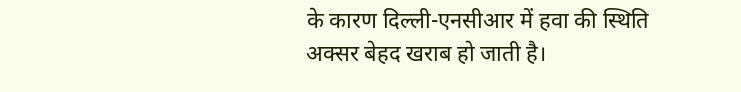के कारण दिल्ली-एनसीआर में हवा की स्थिति अक्सर बेहद खराब हो जाती है।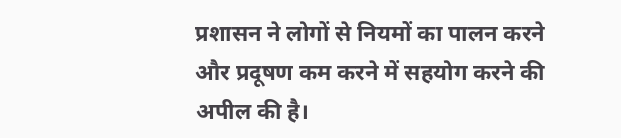प्रशासन ने लोगों से नियमों का पालन करने और प्रदूषण कम करने में सहयोग करने की अपील की है।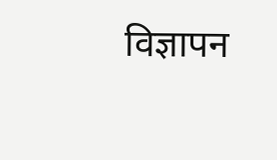विज्ञापन